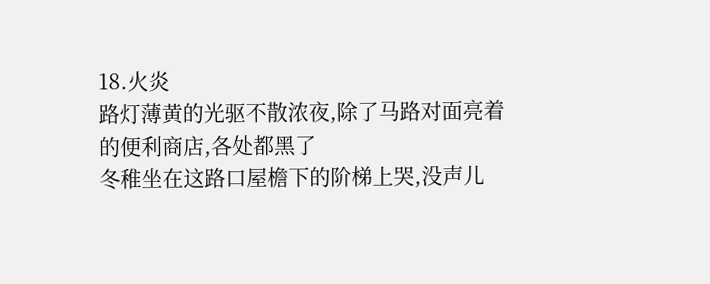18.火炎
路灯薄黄的光驱不散浓夜,除了马路对面亮着的便利商店,各处都黑了
冬稚坐在这路口屋檐下的阶梯上哭,没声儿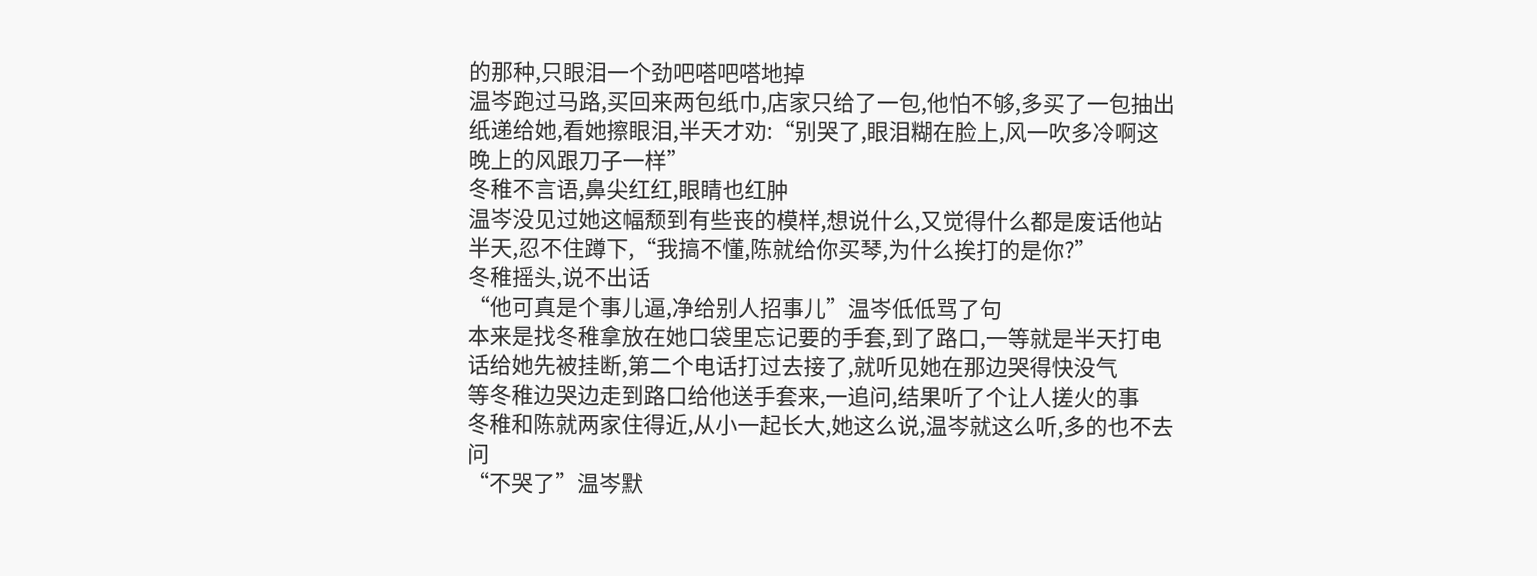的那种,只眼泪一个劲吧嗒吧嗒地掉
温岑跑过马路,买回来两包纸巾,店家只给了一包,他怕不够,多买了一包抽出纸递给她,看她擦眼泪,半天才劝:“别哭了,眼泪糊在脸上,风一吹多冷啊这晚上的风跟刀子一样”
冬稚不言语,鼻尖红红,眼睛也红肿
温岑没见过她这幅颓到有些丧的模样,想说什么,又觉得什么都是废话他站半天,忍不住蹲下,“我搞不懂,陈就给你买琴,为什么挨打的是你?”
冬稚摇头,说不出话
“他可真是个事儿逼,净给别人招事儿”温岑低低骂了句
本来是找冬稚拿放在她口袋里忘记要的手套,到了路口,一等就是半天打电话给她先被挂断,第二个电话打过去接了,就听见她在那边哭得快没气
等冬稚边哭边走到路口给他送手套来,一追问,结果听了个让人搓火的事
冬稚和陈就两家住得近,从小一起长大,她这么说,温岑就这么听,多的也不去问
“不哭了”温岑默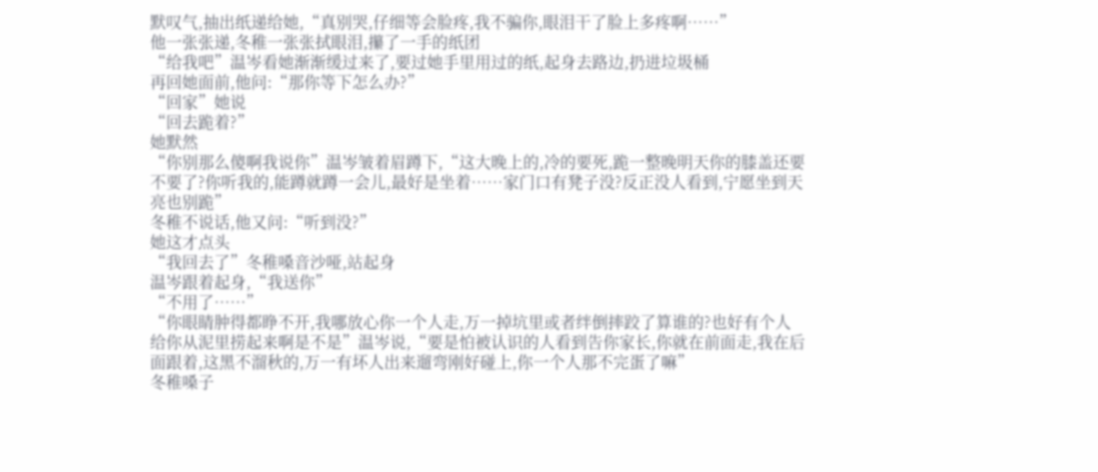默叹气,抽出纸递给她,“真别哭,仔细等会脸疼,我不骗你,眼泪干了脸上多疼啊……”
他一张张递,冬稚一张张拭眼泪,攥了一手的纸团
“给我吧”温岑看她渐渐缓过来了,要过她手里用过的纸,起身去路边,扔进垃圾桶
再回她面前,他问:“那你等下怎么办?”
“回家”她说
“回去跪着?”
她默然
“你别那么傻啊我说你”温岑皱着眉蹲下,“这大晚上的,冷的要死,跪一整晚明天你的膝盖还要不要了?你听我的,能蹲就蹲一会儿,最好是坐着……家门口有凳子没?反正没人看到,宁愿坐到天亮也别跪”
冬稚不说话,他又问:“听到没?”
她这才点头
“我回去了”冬稚嗓音沙哑,站起身
温岑跟着起身,“我送你”
“不用了……”
“你眼睛肿得都睁不开,我哪放心你一个人走,万一掉坑里或者绊倒摔跤了算谁的?也好有个人给你从泥里捞起来啊是不是”温岑说,“要是怕被认识的人看到告你家长,你就在前面走,我在后面跟着,这黑不溜秋的,万一有坏人出来遛弯刚好碰上,你一个人那不完蛋了嘛”
冬稚嗓子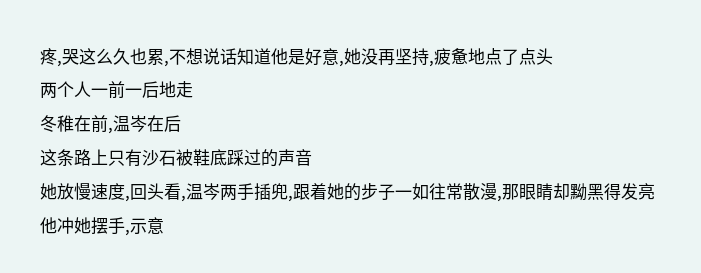疼,哭这么久也累,不想说话知道他是好意,她没再坚持,疲惫地点了点头
两个人一前一后地走
冬稚在前,温岑在后
这条路上只有沙石被鞋底踩过的声音
她放慢速度,回头看,温岑两手插兜,跟着她的步子一如往常散漫,那眼睛却黝黑得发亮
他冲她摆手,示意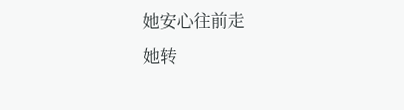她安心往前走
她转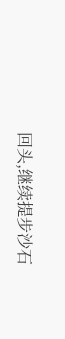回头,继续提步沙石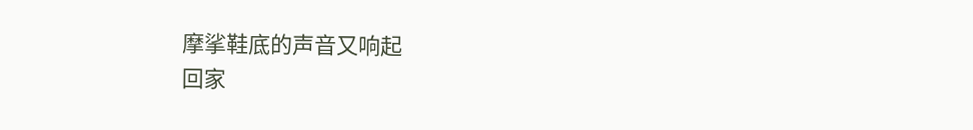摩挲鞋底的声音又响起
回家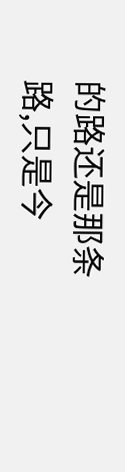的路还是那条路,只是今